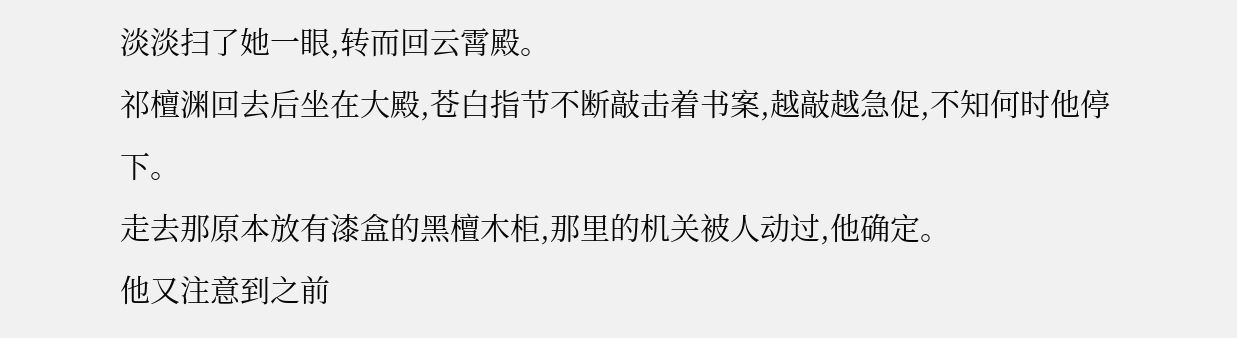淡淡扫了她一眼,转而回云霄殿。
祁檀渊回去后坐在大殿,苍白指节不断敲击着书案,越敲越急促,不知何时他停下。
走去那原本放有漆盒的黑檀木柜,那里的机关被人动过,他确定。
他又注意到之前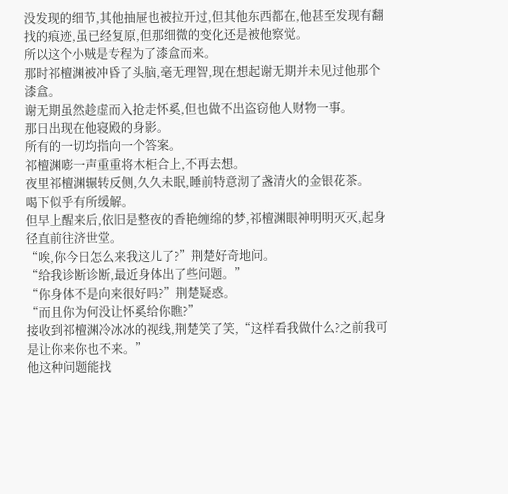没发现的细节,其他抽屉也被拉开过,但其他东西都在,他甚至发现有翻找的痕迹,虽已经复原,但那细微的变化还是被他察觉。
所以这个小贼是专程为了漆盒而来。
那时祁檀渊被冲昏了头脑,毫无理智,现在想起谢无期并未见过他那个漆盒。
谢无期虽然趁虚而入抢走怀奚,但也做不出盗窃他人财物一事。
那日出现在他寝殿的身影。
所有的一切均指向一个答案。
祁檀渊嘭一声重重将木柜合上,不再去想。
夜里祁檀渊辗转反侧,久久未眠,睡前特意沏了盏清火的金银花茶。
喝下似乎有所缓解。
但早上醒来后,依旧是整夜的香艳缠绵的梦,祁檀渊眼神明明灭灭,起身径直前往济世堂。
“唉,你今日怎么来我这儿了?”荆楚好奇地问。
“给我诊断诊断,最近身体出了些问题。”
“你身体不是向来很好吗?”荆楚疑惑。
“而且你为何没让怀奚给你瞧?”
接收到祁檀渊冷冰冰的视线,荆楚笑了笑,“这样看我做什么?之前我可是让你来你也不来。”
他这种问题能找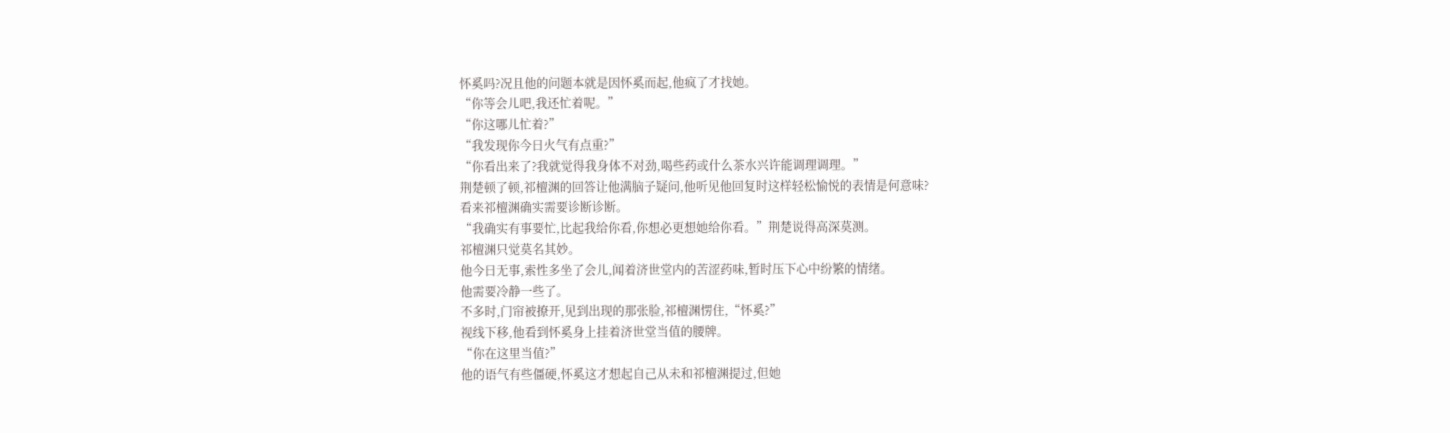怀奚吗?况且他的问题本就是因怀奚而起,他疯了才找她。
“你等会儿吧,我还忙着呢。”
“你这哪儿忙着?”
“我发现你今日火气有点重?”
“你看出来了?我就觉得我身体不对劲,喝些药或什么茶水兴许能调理调理。”
荆楚顿了顿,祁檀渊的回答让他满脑子疑问,他听见他回复时这样轻松愉悦的表情是何意味?
看来祁檀渊确实需要诊断诊断。
“我确实有事要忙,比起我给你看,你想必更想她给你看。”荆楚说得高深莫测。
祁檀渊只觉莫名其妙。
他今日无事,索性多坐了会儿,闻着济世堂内的苦涩药味,暂时压下心中纷繁的情绪。
他需要冷静一些了。
不多时,门帘被撩开,见到出现的那张脸,祁檀渊愣住,“怀奚?”
视线下移,他看到怀奚身上挂着济世堂当值的腰牌。
“你在这里当值?”
他的语气有些僵硬,怀奚这才想起自己从未和祁檀渊提过,但她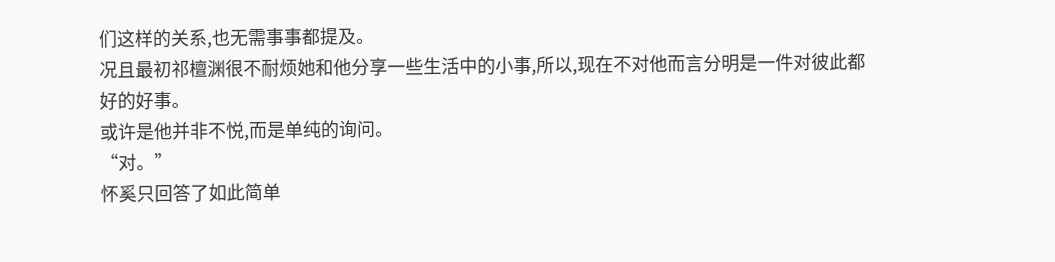们这样的关系,也无需事事都提及。
况且最初祁檀渊很不耐烦她和他分享一些生活中的小事,所以,现在不对他而言分明是一件对彼此都好的好事。
或许是他并非不悦,而是单纯的询问。
“对。”
怀奚只回答了如此简单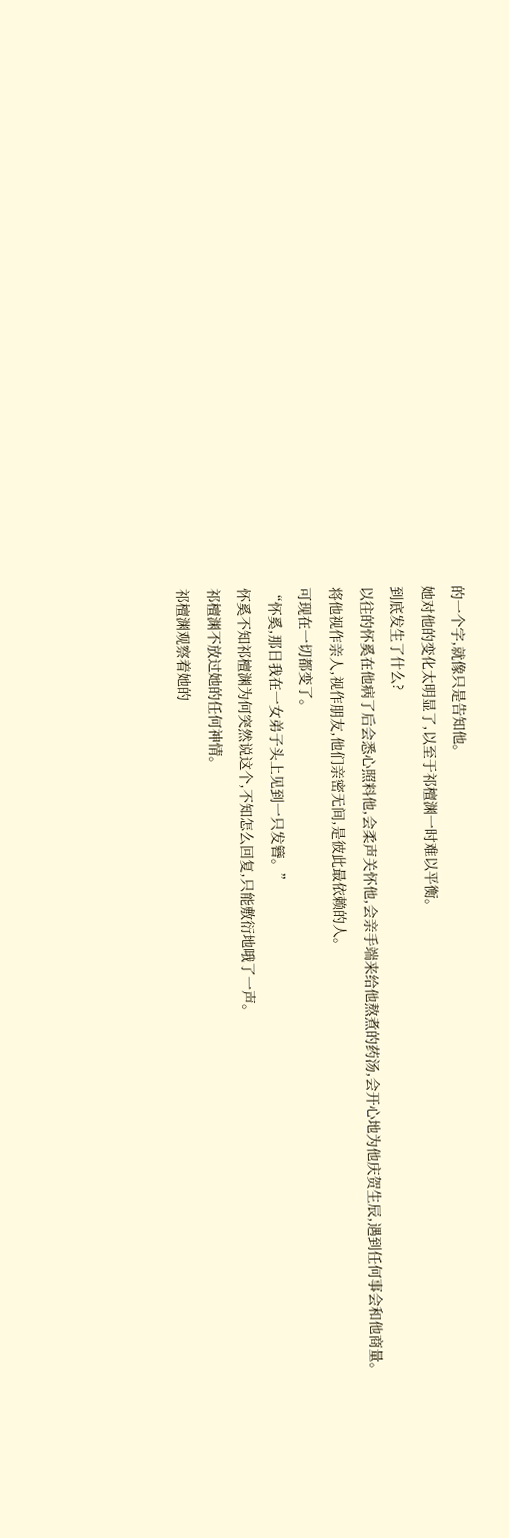的一个字,就像只是告知他。
她对他的变化太明显了,以至于祁檀渊一时难以平衡。
到底发生了什么?
以往的怀奚在他病了后会悉心照料他,会柔声关怀他,会亲手端来给他熬煮的药汤,会开心地为他庆贺生辰,遇到任何事会和他商量。
将他视作亲人,视作朋友,他们亲密无间,是彼此最依赖的人。
可现在一切都变了。
“怀奚,那日我在一女弟子头上见到一只发簪。”
怀奚不知祁檀渊为何突然说这个,不知怎么回复,只能敷衍地哦了一声。
祁檀渊不放过她的任何神情。
祁檀渊观察着她的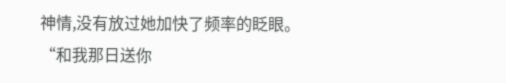神情,没有放过她加快了频率的眨眼。
“和我那日送你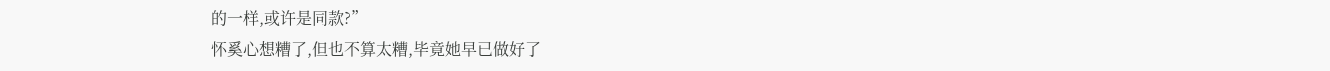的一样,或许是同款?”
怀奚心想糟了,但也不算太糟,毕竟她早已做好了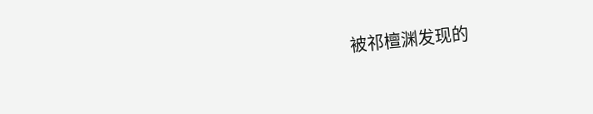被祁檀渊发现的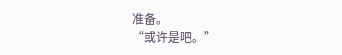准备。
“或许是吧。”